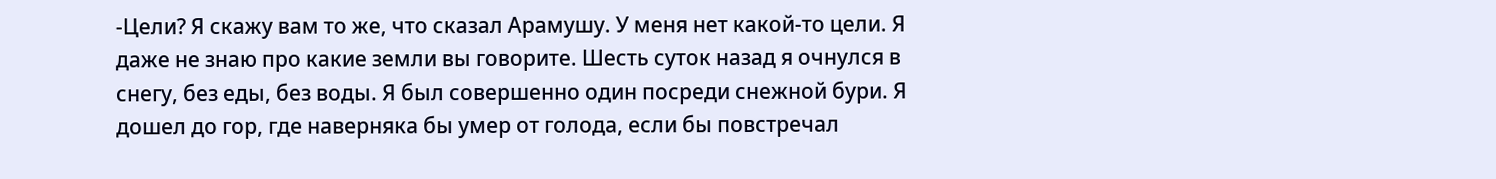-Цели? Я скажу вам то же, что сказал Арамушу. У меня нет какой-то цели. Я даже не знаю про какие земли вы говорите. Шесть суток назад я очнулся в снегу, без еды, без воды. Я был совершенно один посреди снежной бури. Я дошел до гор, где наверняка бы умер от голода, если бы повстречал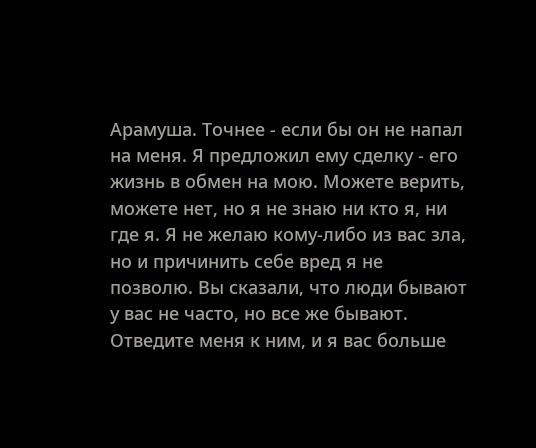Арамуша. Точнее - если бы он не напал на меня. Я предложил ему сделку - его жизнь в обмен на мою. Можете верить, можете нет, но я не знаю ни кто я, ни где я. Я не желаю кому-либо из вас зла, но и причинить себе вред я не позволю. Вы сказали, что люди бывают у вас не часто, но все же бывают. Отведите меня к ним, и я вас больше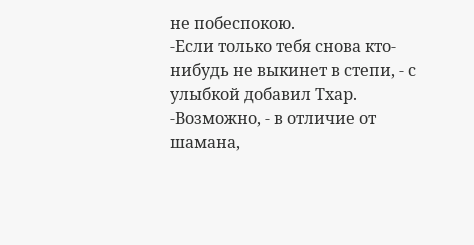не побеспокою.
-Если только тебя снова кто-нибудь не выкинет в степи, - с улыбкой добавил Тхар.
-Возможно, - в отличие от шамана,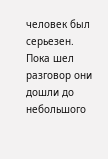человек был серьезен.
Пока шел разговор они дошли до небольшого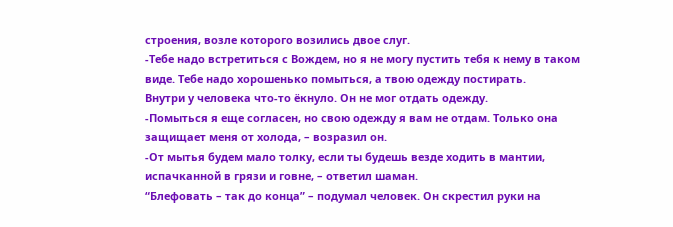строения, возле которого возились двое слуг.
-Тебе надо встретиться с Вождем, но я не могу пустить тебя к нему в таком виде. Тебе надо хорошенько помыться, а твою одежду постирать.
Внутри у человека что-то ёкнуло. Он не мог отдать одежду.
-Помыться я еще согласен, но свою одежду я вам не отдам. Только она защищает меня от холода, – возразил он.
-От мытья будем мало толку, если ты будешь везде ходить в мантии, испачканной в грязи и говне, – ответил шаман.
“Блефовать – так до конца” – подумал человек. Он скрестил руки на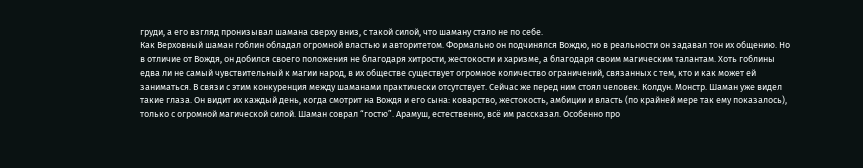груди, а его взгляд пронизывал шамана сверху вниз, с такой силой, что шаману стало не по себе.
Как Верховный шаман гоблин обладал огромной властью и авторитетом. Формально он подчинялся Вождю, но в реальности он задавал тон их общению. Но в отличие от Вождя, он добился своего положения не благодаря хитрости, жестокости и харизме, а благодаря своим магическим талантам. Хоть гоблины едва ли не самый чувствительный к магии народ, в их обществе существует огромное количество ограничений, связанных с тем, кто и как может ей заниматься. В связи с этим конкуренция между шаманами практически отсутствует. Сейчас же перед ним стоял человек. Колдун. Монстр. Шаман уже видел такие глаза. Он видит их каждый день, когда смотрит на Вождя и его сына: коварство, жестокость, амбиции и власть (по крайней мере так ему показалось), только с огромной магической силой. Шаман соврал “гостю”. Арамуш, естественно, всё им рассказал. Особенно про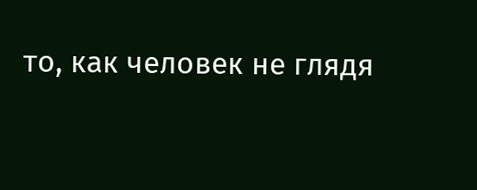то, как человек не глядя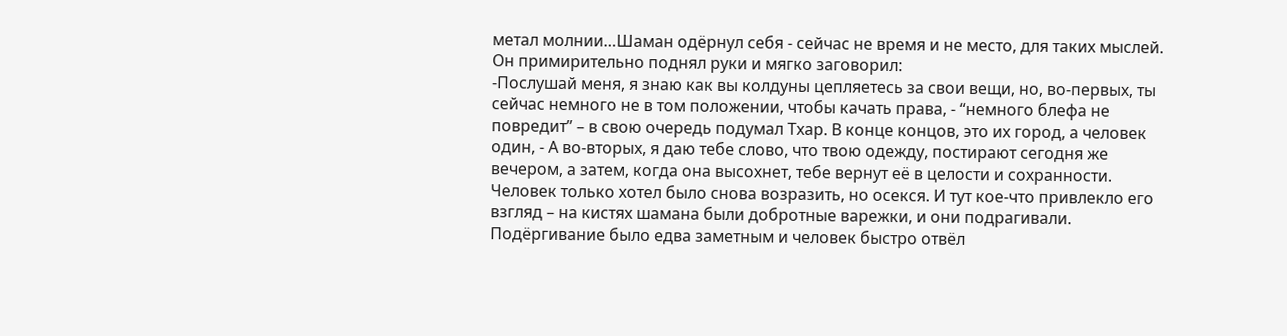метал молнии…Шаман одёрнул себя - сейчас не время и не место, для таких мыслей. Он примирительно поднял руки и мягко заговорил:
-Послушай меня, я знаю как вы колдуны цепляетесь за свои вещи, но, во-первых, ты сейчас немного не в том положении, чтобы качать права, - “немного блефа не повредит” – в свою очередь подумал Тхар. В конце концов, это их город, а человек один, - А во-вторых, я даю тебе слово, что твою одежду, постирают сегодня же вечером, а затем, когда она высохнет, тебе вернут её в целости и сохранности.
Человек только хотел было снова возразить, но осекся. И тут кое-что привлекло его взгляд – на кистях шамана были добротные варежки, и они подрагивали. Подёргивание было едва заметным и человек быстро отвёл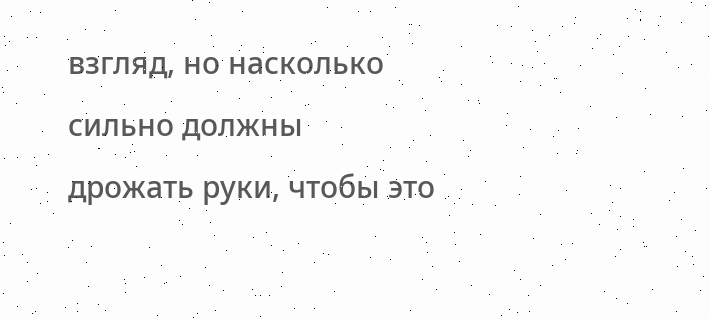взгляд, но насколько сильно должны дрожать руки, чтобы это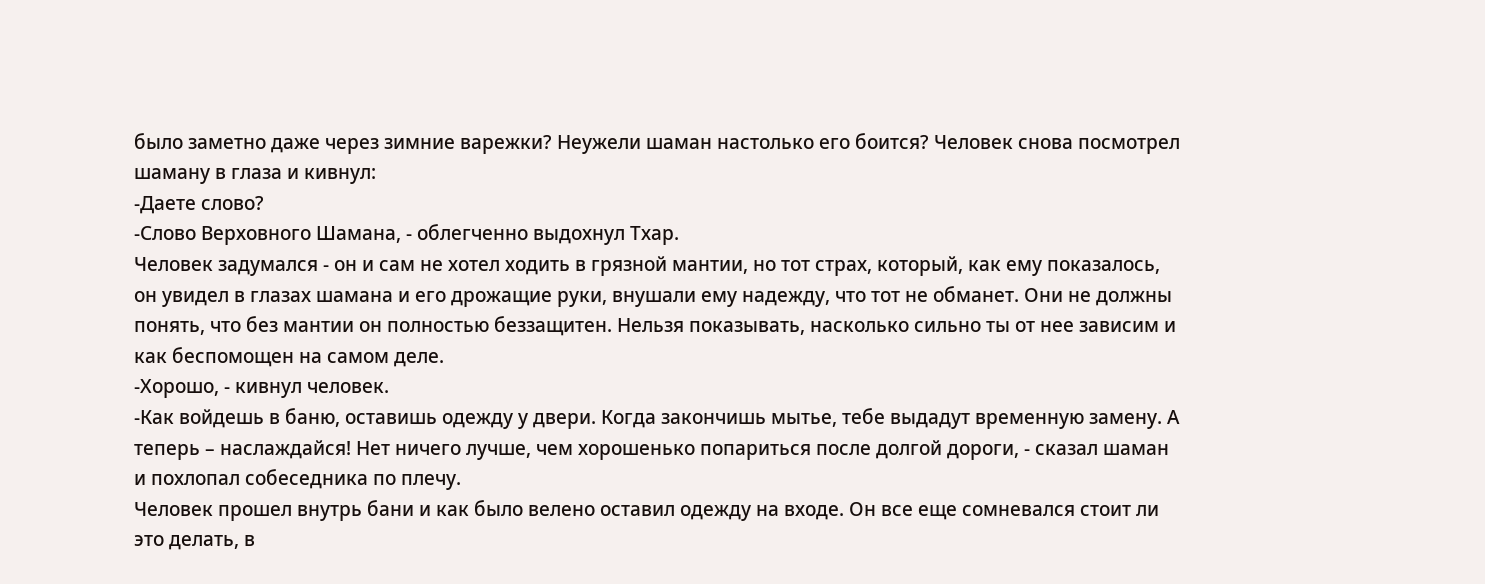было заметно даже через зимние варежки? Неужели шаман настолько его боится? Человек снова посмотрел шаману в глаза и кивнул:
-Даете слово?
-Слово Верховного Шамана, - облегченно выдохнул Тхар.
Человек задумался - он и сам не хотел ходить в грязной мантии, но тот страх, который, как ему показалось, он увидел в глазах шамана и его дрожащие руки, внушали ему надежду, что тот не обманет. Они не должны понять, что без мантии он полностью беззащитен. Нельзя показывать, насколько сильно ты от нее зависим и как беспомощен на самом деле.
-Хорошо, - кивнул человек.
-Как войдешь в баню, оставишь одежду у двери. Когда закончишь мытье, тебе выдадут временную замену. А теперь – наслаждайся! Нет ничего лучше, чем хорошенько попариться после долгой дороги, - сказал шаман и похлопал собеседника по плечу.
Человек прошел внутрь бани и как было велено оставил одежду на входе. Он все еще сомневался стоит ли это делать, в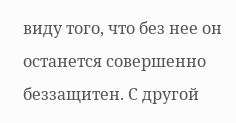виду того, что без нее он останется совершенно беззащитен. С другой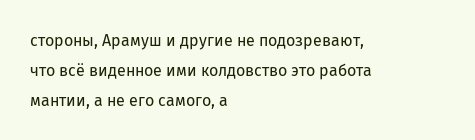стороны, Арамуш и другие не подозревают, что всё виденное ими колдовство это работа мантии, а не его самого, а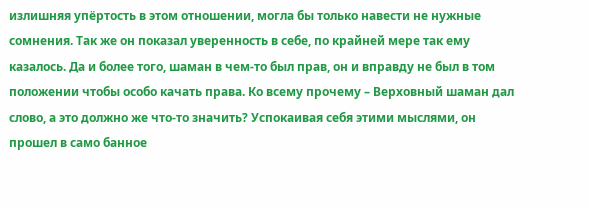излишняя упёртость в этом отношении, могла бы только навести не нужные сомнения. Так же он показал уверенность в себе, по крайней мере так ему казалось. Да и более того, шаман в чем-то был прав, он и вправду не был в том положении чтобы особо качать права. Ко всему прочему – Верховный шаман дал слово, а это должно же что-то значить? Успокаивая себя этими мыслями, он прошел в само банное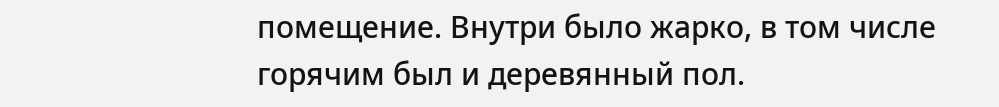помещение. Внутри было жарко, в том числе горячим был и деревянный пол.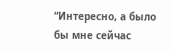“Интересно, а было бы мне сейчас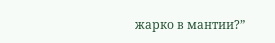жарко в мантии?”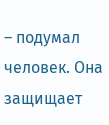– подумал человек. Она защищает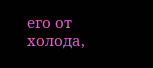его от холода,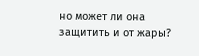но может ли она защитить и от жары?